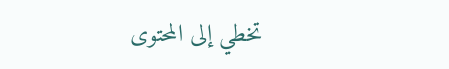تخطي إلى المحتوى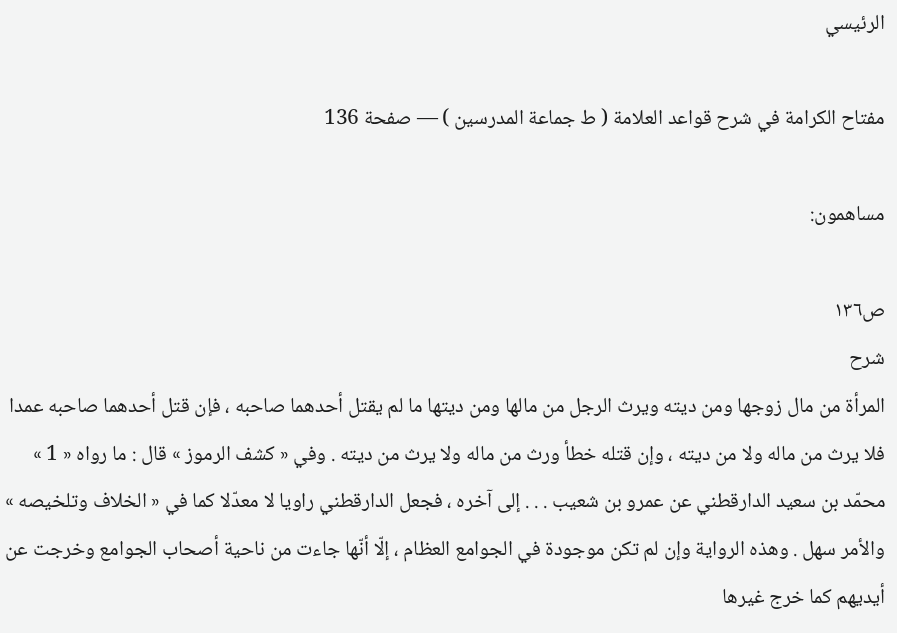الرئيسي

مفتاح الكرامة في شرح قواعد العلامة ( ط جماعة المدرسين ) — صفحة 136

مساهمون:

ص١٣٦
شرح
المرأة من مال زوجها ومن ديته ويرث الرجل من مالها ومن ديتها ما لم يقتل أحدهما صاحبه ، فإن قتل أحدهما صاحبه عمدا فلا يرث من ماله ولا من ديته ، وإن قتله خطأ ورث من ماله ولا يرث من ديته . وفي « كشف الرموز » قال : ما رواه « 1 » محمّد بن سعيد الدارقطني عن عمرو بن شعيب . . . إلى آخره ، فجعل الدارقطني راويا لا معدّلا كما في « الخلاف وتلخيصه » والأمر سهل . وهذه الرواية وإن لم تكن موجودة في الجوامع العظام ، إلّا أنّها جاءت من ناحية أصحاب الجوامع وخرجت عن أيديهم كما خرج غيرها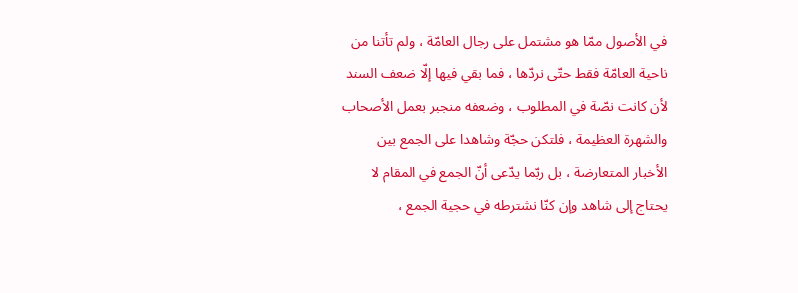في الأصول ممّا هو مشتمل على رجال العامّة ، ولم تأتنا من ناحية العامّة فقط حتّى نردّها ، فما بقي فيها إلّا ضعف السند لأن كانت نصّة في المطلوب ، وضعفه منجبر بعمل الأصحاب والشهرة العظيمة ، فلتكن حجّة وشاهدا على الجمع بين الأخبار المتعارضة ، بل ربّما يدّعى أنّ الجمع في المقام لا يحتاج إلى شاهد وإن كنّا نشترطه في حجية الجمع ،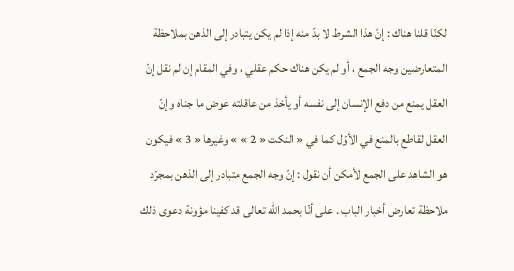لكنّا قلنا هناك : إنّ هذا الشرط لا بدّ منه إذا لم يكن يتبادر إلى الذهن بملاحظة المتعارضين وجه الجمع ، أو لم يكن هناك حكم عقلي ، وفي المقام إن لم نقل إنّ العقل يمنع من دفع الإنسان إلى نفسه أو يأخذ من عاقلته عوض ما جناه وإنّ العقل لقاطع بالمنع في الأوّل كما في « النكت « 2 » » وغيرها « 3 » فيكون هو الشاهد على الجمع لأمكن أن نقول : إنّ وجه الجمع متبادر إلى الذهن بمجرّد ملاحظة تعارض أخبار الباب . على أنّا بحمد اللّه تعالى قد كفينا مؤونة دعوى ذلك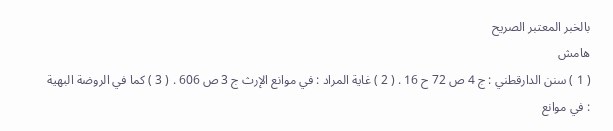بالخبر المعتبر الصريح
هامش
( 1 ) سنن الدارقطني : ج 4 ص 72 ح 16 . ( 2 ) غاية المراد : في موانع الإرث ج 3 ص 606 . ( 3 ) كما في الروضة البهية : في موانع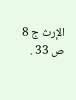الإرث ج 8 ص 33 .